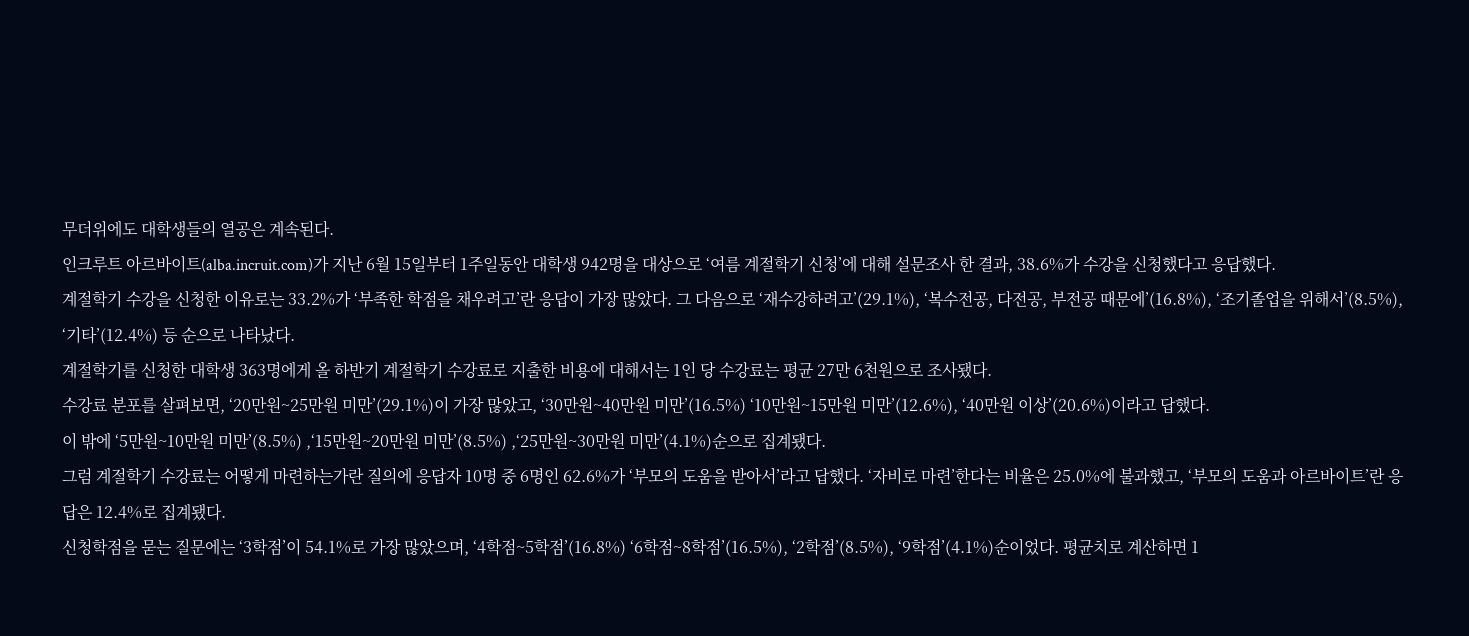무더위에도 대학생들의 열공은 계속된다.
인크루트 아르바이트(alba.incruit.com)가 지난 6월 15일부터 1주일동안 대학생 942명을 대상으로 ‘여름 계절학기 신청’에 대해 설문조사 한 결과, 38.6%가 수강을 신청했다고 응답했다.
계절학기 수강을 신청한 이유로는 33.2%가 ‘부족한 학점을 채우려고’란 응답이 가장 많았다. 그 다음으로 ‘재수강하려고’(29.1%), ‘복수전공, 다전공, 부전공 때문에’(16.8%), ‘조기졸업을 위해서’(8.5%), ‘기타’(12.4%) 등 순으로 나타났다.
계절학기를 신청한 대학생 363명에게 올 하반기 계절학기 수강료로 지출한 비용에 대해서는 1인 당 수강료는 평균 27만 6천원으로 조사됐다.
수강료 분포를 살펴보면, ‘20만원~25만원 미만’(29.1%)이 가장 많았고, ‘30만원~40만원 미만’(16.5%) ‘10만원~15만원 미만’(12.6%), ‘40만원 이상’(20.6%)이라고 답했다.
이 밖에 ‘5만원~10만원 미만’(8.5%) ,‘15만원~20만원 미만’(8.5%) ,‘25만원~30만원 미만’(4.1%)순으로 집계됐다.
그럼 계절학기 수강료는 어떻게 마련하는가란 질의에 응답자 10명 중 6명인 62.6%가 ‘부모의 도움을 받아서’라고 답했다. ‘자비로 마련’한다는 비율은 25.0%에 불과했고, ‘부모의 도움과 아르바이트’란 응답은 12.4%로 집계됐다.
신청학점을 묻는 질문에는 ‘3학점’이 54.1%로 가장 많았으며, ‘4학점~5학점’(16.8%) ‘6학점~8학점’(16.5%), ‘2학점’(8.5%), ‘9학점’(4.1%)순이었다. 평균치로 계산하면 1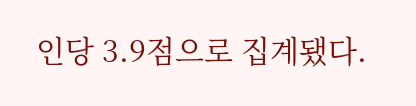인당 3.9점으로 집계됐다.